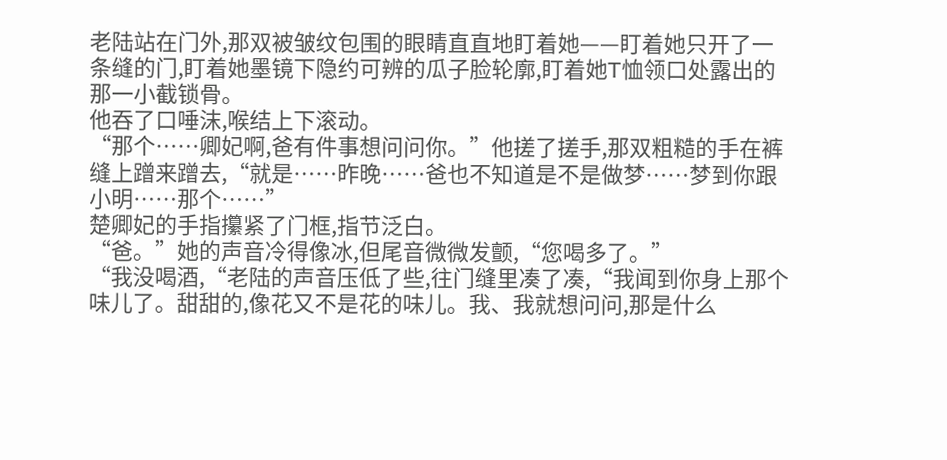老陆站在门外,那双被皱纹包围的眼睛直直地盯着她——盯着她只开了一条缝的门,盯着她墨镜下隐约可辨的瓜子脸轮廓,盯着她T恤领口处露出的那一小截锁骨。
他吞了口唾沫,喉结上下滚动。
“那个……卿妃啊,爸有件事想问问你。”他搓了搓手,那双粗糙的手在裤缝上蹭来蹭去,“就是……昨晚……爸也不知道是不是做梦……梦到你跟小明……那个……”
楚卿妃的手指攥紧了门框,指节泛白。
“爸。”她的声音冷得像冰,但尾音微微发颤,“您喝多了。”
“我没喝酒,“老陆的声音压低了些,往门缝里凑了凑,“我闻到你身上那个味儿了。甜甜的,像花又不是花的味儿。我、我就想问问,那是什么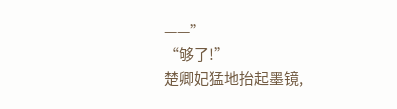——”
“够了!”
楚卿妃猛地抬起墨镜,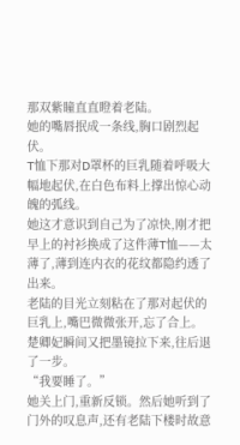那双紫瞳直直瞪着老陆。
她的嘴唇抿成一条线,胸口剧烈起伏。
T恤下那对D罩杯的巨乳随着呼吸大幅地起伏,在白色布料上撑出惊心动魄的弧线。
她这才意识到自己为了凉快,刚才把早上的衬衫换成了这件薄T恤——太薄了,薄到连内衣的花纹都隐约透了出来。
老陆的目光立刻粘在了那对起伏的巨乳上,嘴巴微微张开,忘了合上。
楚卿妃瞬间又把墨镜拉下来,往后退了一步。
“我要睡了。”
她关上门,重新反锁。然后她听到了门外的叹息声,还有老陆下楼时故意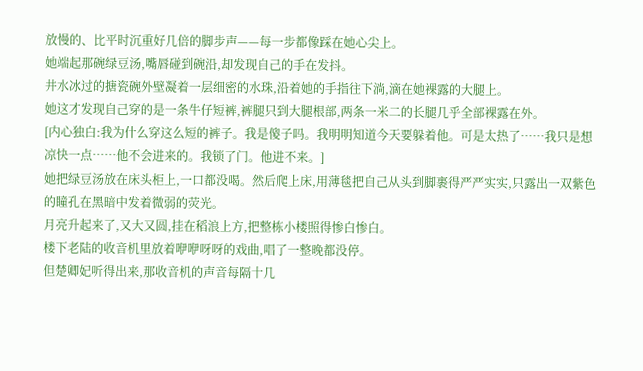放慢的、比平时沉重好几倍的脚步声——每一步都像踩在她心尖上。
她端起那碗绿豆汤,嘴唇碰到碗沿,却发现自己的手在发抖。
井水冰过的搪瓷碗外壁凝着一层细密的水珠,沿着她的手指往下淌,滴在她裸露的大腿上。
她这才发现自己穿的是一条牛仔短裤,裤腿只到大腿根部,两条一米二的长腿几乎全部裸露在外。
[内心独白:我为什么穿这么短的裤子。我是傻子吗。我明明知道今天要躲着他。可是太热了……我只是想凉快一点……他不会进来的。我锁了门。他进不来。]
她把绿豆汤放在床头柜上,一口都没喝。然后爬上床,用薄毯把自己从头到脚裹得严严实实,只露出一双紫色的瞳孔在黑暗中发着微弱的荧光。
月亮升起来了,又大又圆,挂在稻浪上方,把整栋小楼照得惨白惨白。
楼下老陆的收音机里放着咿咿呀呀的戏曲,唱了一整晚都没停。
但楚卿妃听得出来,那收音机的声音每隔十几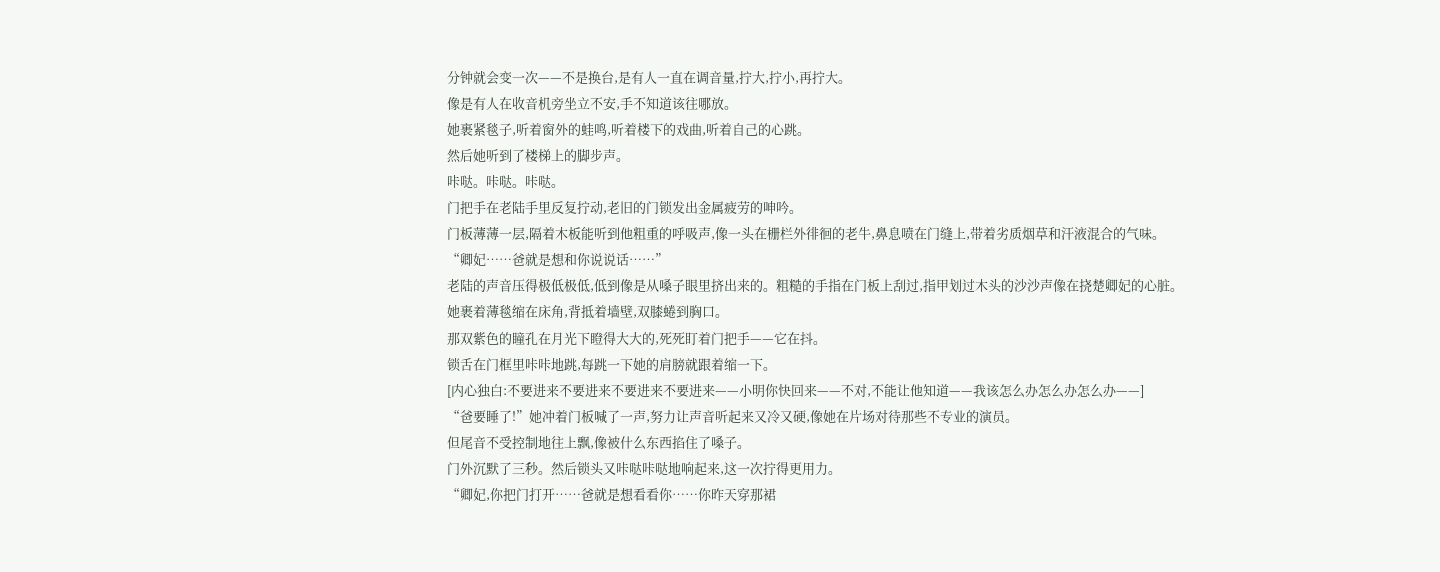分钟就会变一次——不是换台,是有人一直在调音量,拧大,拧小,再拧大。
像是有人在收音机旁坐立不安,手不知道该往哪放。
她裹紧毯子,听着窗外的蛙鸣,听着楼下的戏曲,听着自己的心跳。
然后她听到了楼梯上的脚步声。
咔哒。咔哒。咔哒。
门把手在老陆手里反复拧动,老旧的门锁发出金属疲劳的呻吟。
门板薄薄一层,隔着木板能听到他粗重的呼吸声,像一头在栅栏外徘徊的老牛,鼻息喷在门缝上,带着劣质烟草和汗液混合的气味。
“卿妃……爸就是想和你说说话……”
老陆的声音压得极低极低,低到像是从嗓子眼里挤出来的。粗糙的手指在门板上刮过,指甲划过木头的沙沙声像在挠楚卿妃的心脏。
她裹着薄毯缩在床角,背抵着墙壁,双膝蜷到胸口。
那双紫色的瞳孔在月光下瞪得大大的,死死盯着门把手——它在抖。
锁舌在门框里咔咔地跳,每跳一下她的肩膀就跟着缩一下。
[内心独白:不要进来不要进来不要进来不要进来——小明你快回来——不对,不能让他知道——我该怎么办怎么办怎么办——]
“爸要睡了!”她冲着门板喊了一声,努力让声音听起来又冷又硬,像她在片场对待那些不专业的演员。
但尾音不受控制地往上飘,像被什么东西掐住了嗓子。
门外沉默了三秒。然后锁头又咔哒咔哒地响起来,这一次拧得更用力。
“卿妃,你把门打开……爸就是想看看你……你昨天穿那裙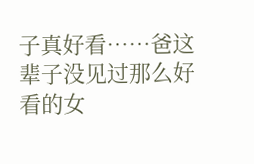子真好看……爸这辈子没见过那么好看的女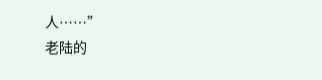人……”
老陆的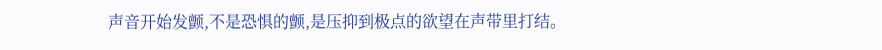声音开始发颤,不是恐惧的颤,是压抑到极点的欲望在声带里打结。